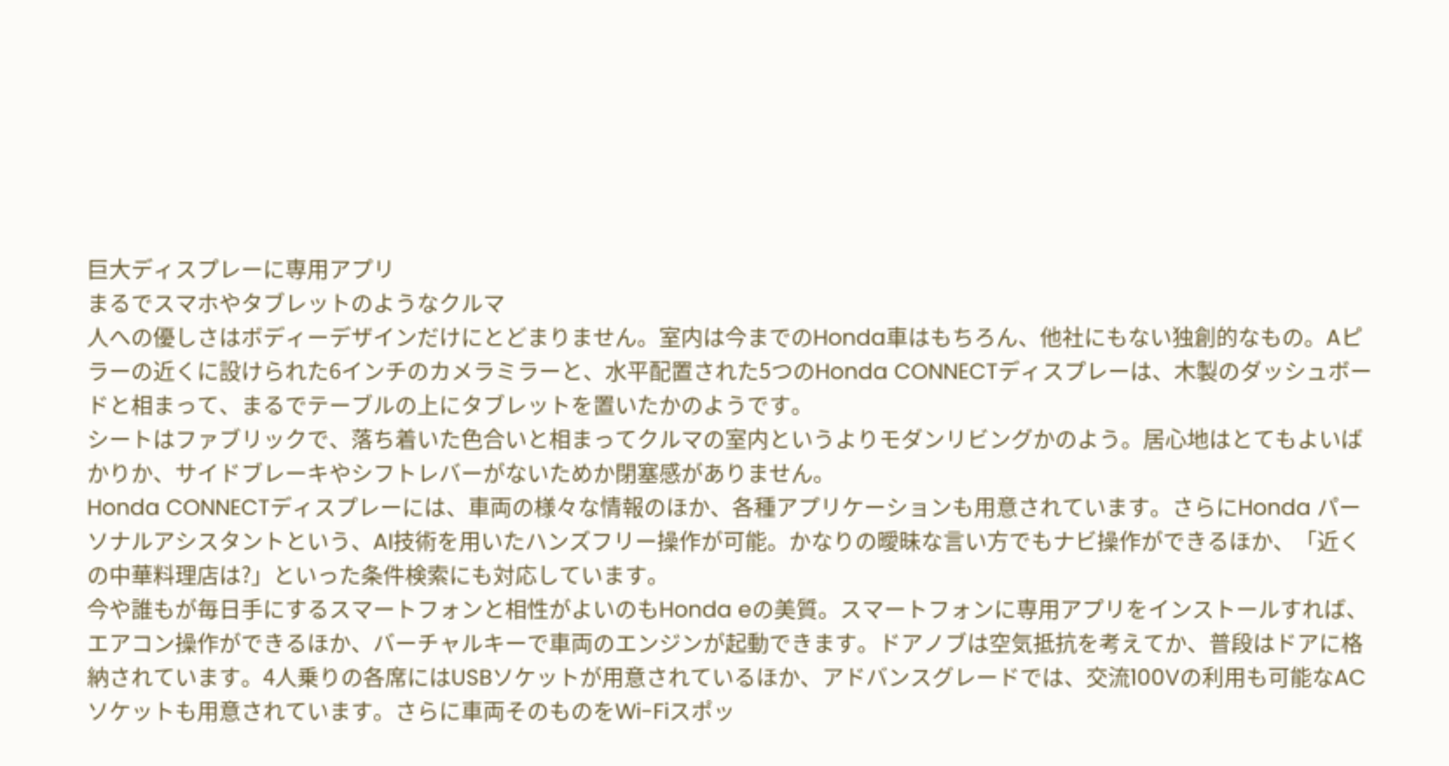巨大ディスプレーに専用アプリ
まるでスマホやタブレットのようなクルマ
人への優しさはボディーデザインだけにとどまりません。室内は今までのHonda車はもちろん、他社にもない独創的なもの。Aピラーの近くに設けられた6インチのカメラミラーと、水平配置された5つのHonda CONNECTディスプレーは、木製のダッシュボードと相まって、まるでテーブルの上にタブレットを置いたかのようです。
シートはファブリックで、落ち着いた色合いと相まってクルマの室内というよりモダンリビングかのよう。居心地はとてもよいばかりか、サイドブレーキやシフトレバーがないためか閉塞感がありません。
Honda CONNECTディスプレーには、車両の様々な情報のほか、各種アプリケーションも用意されています。さらにHonda パーソナルアシスタントという、AI技術を用いたハンズフリー操作が可能。かなりの曖昧な言い方でもナビ操作ができるほか、「近くの中華料理店は?」といった条件検索にも対応しています。
今や誰もが毎日手にするスマートフォンと相性がよいのもHonda eの美質。スマートフォンに専用アプリをインストールすれば、エアコン操作ができるほか、バーチャルキーで車両のエンジンが起動できます。ドアノブは空気抵抗を考えてか、普段はドアに格納されています。4人乗りの各席にはUSBソケットが用意されているほか、アドバンスグレードでは、交流100Vの利用も可能なACソケットも用意されています。さらに車両そのものをWi-Fiスポッ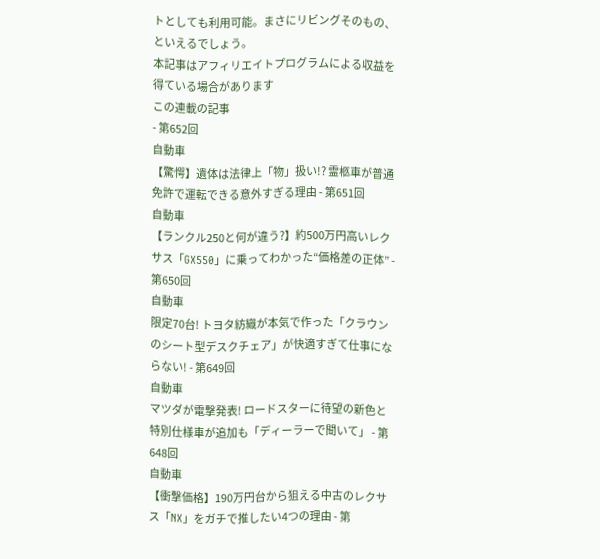トとしても利用可能。まさにリビングそのもの、といえるでしょう。
本記事はアフィリエイトプログラムによる収益を得ている場合があります
この連載の記事
- 第652回
自動車
【驚愕】遺体は法律上「物」扱い!? 霊柩車が普通免許で運転できる意外すぎる理由 - 第651回
自動車
【ランクル250と何が違う?】約500万円高いレクサス「GX550」に乗ってわかった“価格差の正体” - 第650回
自動車
限定70台! トヨタ紡織が本気で作った「クラウンのシート型デスクチェア」が快適すぎて仕事にならない! - 第649回
自動車
マツダが電撃発表! ロードスターに待望の新色と特別仕様車が追加も「ディーラーで聞いて」 - 第648回
自動車
【衝撃価格】190万円台から狙える中古のレクサス「NX」をガチで推したい4つの理由 - 第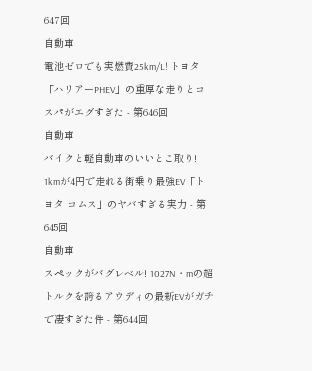647回
自動車
電池ゼロでも実燃費25km/L! トヨタ「ハリアーPHEV」の重厚な走りとコスパがエグすぎた - 第646回
自動車
バイクと軽自動車のいいとこ取り! 1kmが4円で走れる街乗り最強EV「トヨタ コムス」のヤバすぎる実力 - 第645回
自動車
スペックがバグレベル! 1027N・mの超トルクを誇るアウディの最新EVがガチで凄すぎた件 - 第644回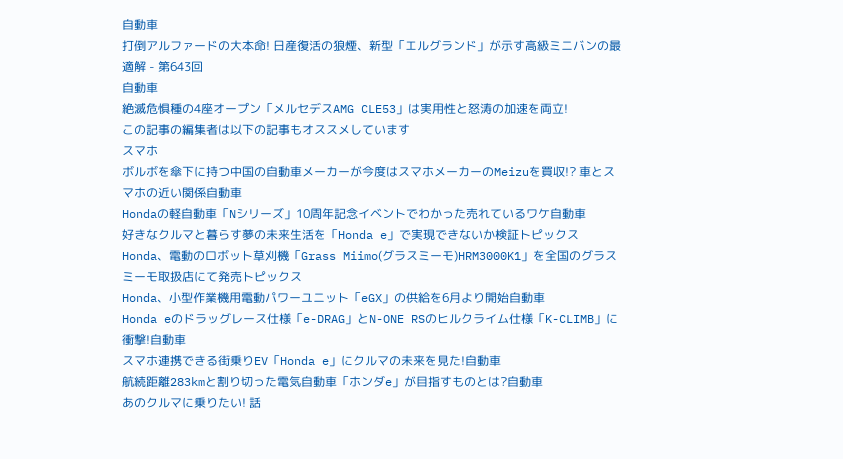自動車
打倒アルファードの大本命! 日産復活の狼煙、新型「エルグランド」が示す高級ミニバンの最適解 - 第643回
自動車
絶滅危惧種の4座オープン「メルセデスAMG CLE53」は実用性と怒涛の加速を両立!
この記事の編集者は以下の記事もオススメしています
スマホ
ボルボを傘下に持つ中国の自動車メーカーが今度はスマホメーカーのMeizuを買収!? 車とスマホの近い関係自動車
Hondaの軽自動車「Nシリーズ」10周年記念イベントでわかった売れているワケ自動車
好きなクルマと暮らす夢の未来生活を「Honda e」で実現できないか検証トピックス
Honda、電動のロボット草刈機「Grass Miimo(グラスミーモ)HRM3000K1」を全国のグラスミーモ取扱店にて発売トピックス
Honda、小型作業機用電動パワーユニット「eGX」の供給を6月より開始自動車
Honda eのドラッグレース仕様「e-DRAG」とN-ONE RSのヒルクライム仕様「K-CLIMB」に衝撃!自動車
スマホ連携できる街乗りEV「Honda e」にクルマの未来を見た!自動車
航続距離283kmと割り切った電気自動車「ホンダe」が目指すものとは?自動車
あのクルマに乗りたい! 話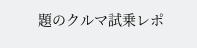題のクルマ試乗レポ